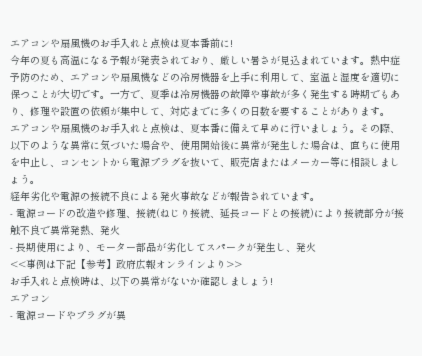エアコンや扇風機のお手入れと点検は夏本番前に!
今年の夏も高温になる予報が発表されており、厳しい暑さが見込まれています。熱中症予防のため、エアコンや扇風機などの冷房機器を上手に利用して、室温と湿度を適切に保つことが大切です。一方で、夏季は冷房機器の故障や事故が多く発生する時期でもあり、修理や設置の依頼が集中して、対応までに多くの日数を要することがあります。
エアコンや扇風機のお手入れと点検は、夏本番に備えて早めに行いましょう。その際、以下のような異常に気づいた場合や、使用開始後に異常が発生した場合は、直ちに使用を中止し、コンセントから電源プラグを抜いて、販売店またはメーカー等に相談しましょう。
経年劣化や電源の接続不良による発火事故などが報告されています。
- 電源コードの改造や修理、接続(ねじり接続、延長コードとの接続)により接続部分が接触不良で異常発熱、発火
- 長期使用により、モーター部品が劣化してスパークが発生し、発火
<<事例は下記【参考】政府広報オンラインより>>
お手入れと点検時は、以下の異常がないか確認しましょう!
エアコン
- 電源コードやプラグが異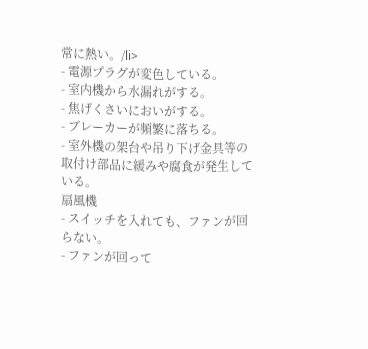常に熱い。/li>
- 電源プラグが変色している。
- 室内機から水漏れがする。
- 焦げくさいにおいがする。
- ブレーカーが頻繁に落ちる。
- 室外機の架台や吊り下げ金具等の取付け部品に緩みや腐食が発生している。
扇風機
- スイッチを入れても、ファンが回らない。
- ファンが回って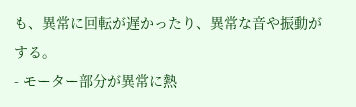も、異常に回転が遅かったり、異常な音や振動がする。
- モーター部分が異常に熱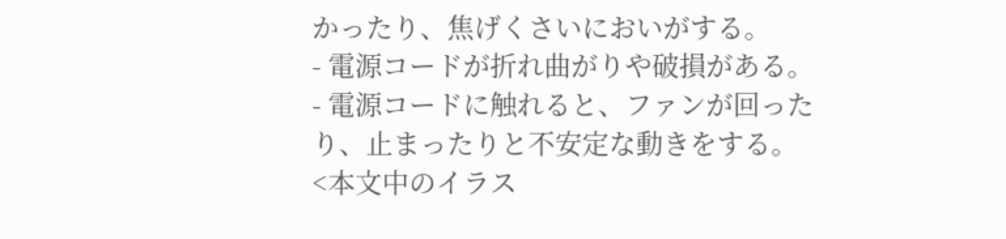かったり、焦げくさいにおいがする。
- 電源コードが折れ曲がりや破損がある。
- 電源コードに触れると、ファンが回ったり、止まったりと不安定な動きをする。
<本文中のイラス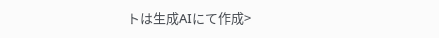トは生成AIにて作成>